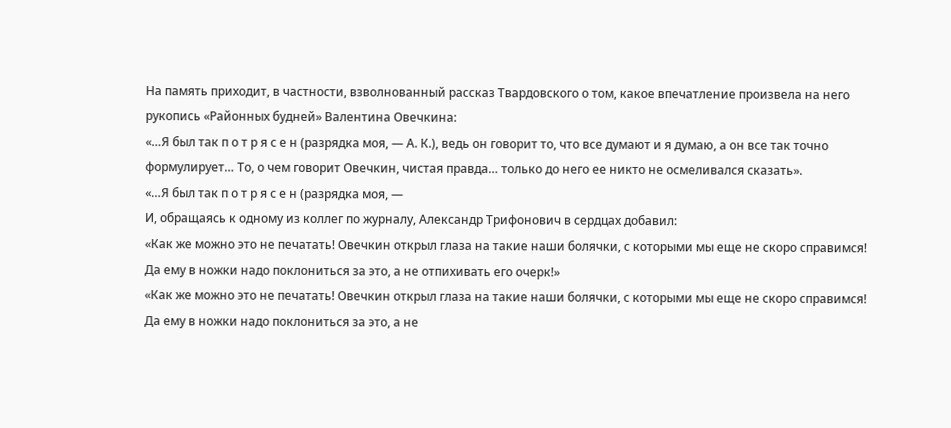На память приходит, в частности, взволнованный рассказ Твардовского о том, какое впечатление произвела на него рукопись «Районных будней» Валентина Овечкина:
«…Я был так п о т р я с е н (разрядка моя, — А. К.), ведь он говорит то, что все думают и я думаю, а он все так точно формулирует… То, о чем говорит Овечкин, чистая правда… только до него ее никто не осмеливался сказать».
«…Я был так п о т р я с е н (разрядка моя, —
И, обращаясь к одному из коллег по журналу, Александр Трифонович в сердцах добавил:
«Как же можно это не печатать! Овечкин открыл глаза на такие наши болячки, с которыми мы еще не скоро справимся! Да ему в ножки надо поклониться за это, а не отпихивать его очерк!»
«Как же можно это не печатать! Овечкин открыл глаза на такие наши болячки, с которыми мы еще не скоро справимся! Да ему в ножки надо поклониться за это, а не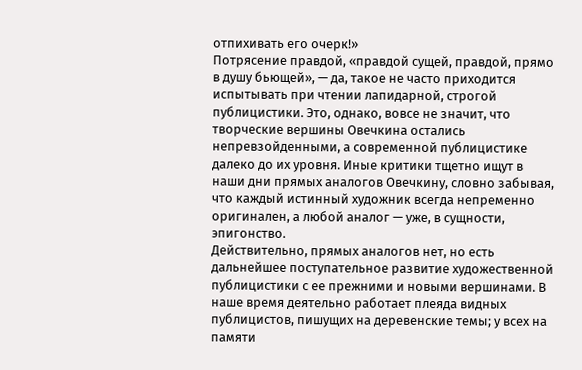отпихивать его очерк!»
Потрясение правдой, «правдой сущей, правдой, прямо в душу бьющей», — да, такое не часто приходится испытывать при чтении лапидарной, строгой публицистики. Это, однако, вовсе не значит, что творческие вершины Овечкина остались непревзойденными, а современной публицистике далеко до их уровня. Иные критики тщетно ищут в наши дни прямых аналогов Овечкину, словно забывая, что каждый истинный художник всегда непременно оригинален, а любой аналог — уже, в сущности, эпигонство.
Действительно, прямых аналогов нет, но есть дальнейшее поступательное развитие художественной публицистики с ее прежними и новыми вершинами. В наше время деятельно работает плеяда видных публицистов, пишущих на деревенские темы; у всех на памяти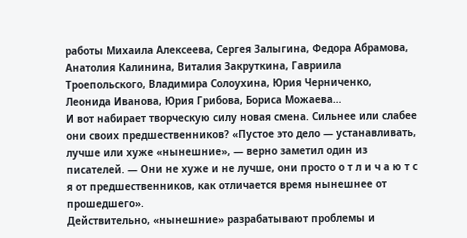работы Михаила Алексеева, Сергея Залыгина, Федора Абрамова, Анатолия Калинина, Виталия Закруткина, Гавриила Троепольского, Владимира Солоухина, Юрия Черниченко, Леонида Иванова, Юрия Грибова, Бориса Можаева…
И вот набирает творческую силу новая смена. Сильнее или слабее они своих предшественников? «Пустое это дело — устанавливать, лучше или хуже «нынешние», — верно заметил один из писателей. — Они не хуже и не лучше, они просто о т л и ч а ю т с я от предшественников, как отличается время нынешнее от прошедшего».
Действительно, «нынешние» разрабатывают проблемы и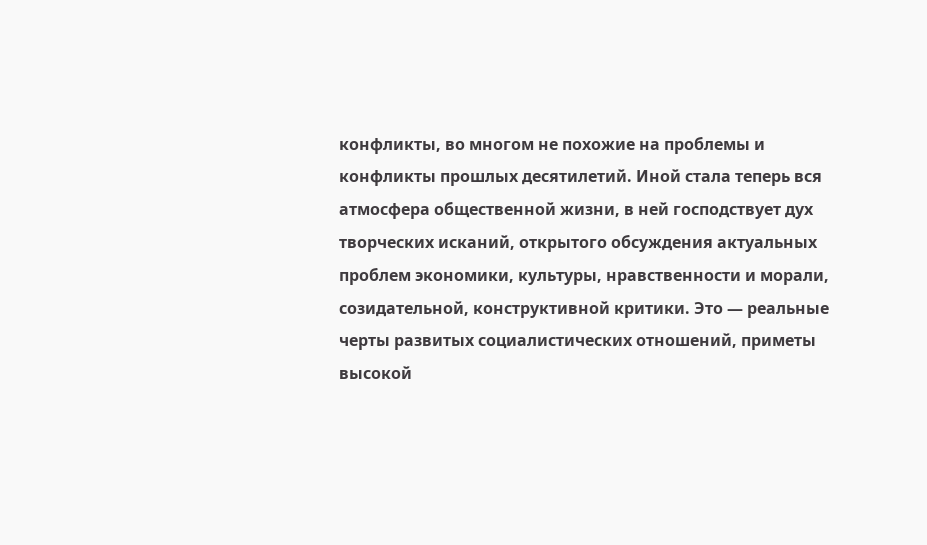конфликты, во многом не похожие на проблемы и конфликты прошлых десятилетий. Иной стала теперь вся атмосфера общественной жизни, в ней господствует дух творческих исканий, открытого обсуждения актуальных проблем экономики, культуры, нравственности и морали, созидательной, конструктивной критики. Это — реальные черты развитых социалистических отношений, приметы высокой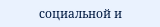социальной и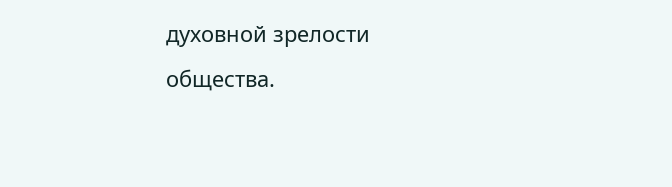духовной зрелости общества.